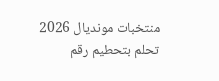منتخبات مونديال 2026 تحلم بتحطيم رقم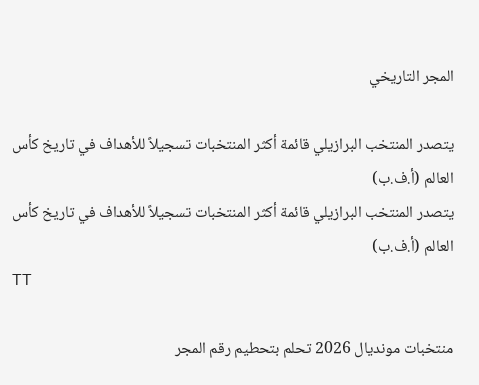المجر التاريخي

يتصدر المنتخب البرازيلي قائمة أكثر المنتخبات تسجيلاً للأهداف في تاريخ كأس العالم (أ.ف.ب)
يتصدر المنتخب البرازيلي قائمة أكثر المنتخبات تسجيلاً للأهداف في تاريخ كأس العالم (أ.ف.ب)
TT

منتخبات مونديال 2026 تحلم بتحطيم رقم المجر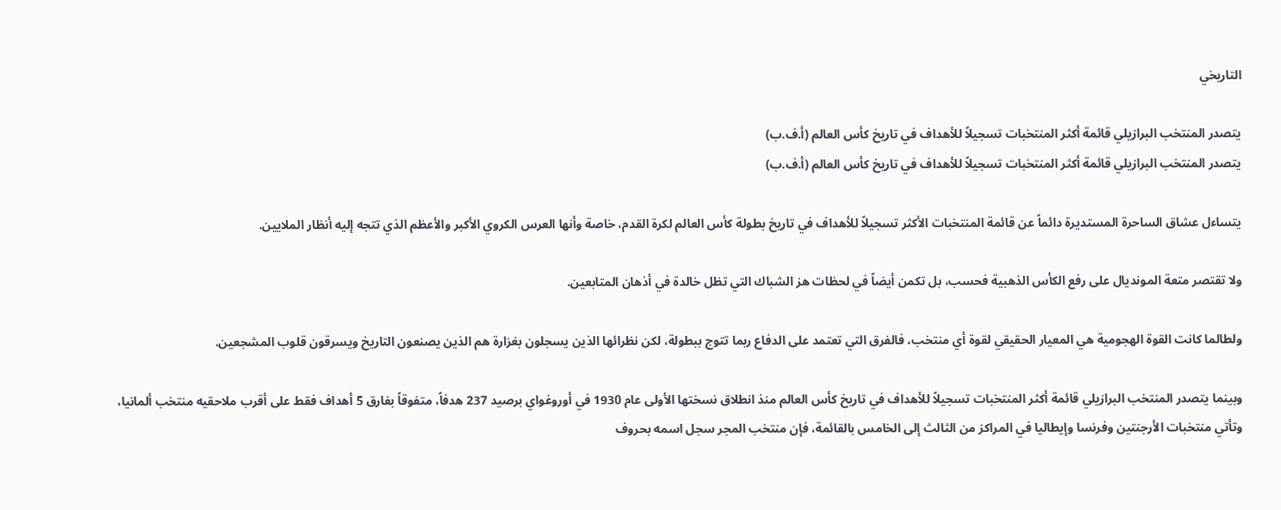التاريخي

يتصدر المنتخب البرازيلي قائمة أكثر المنتخبات تسجيلاً للأهداف في تاريخ كأس العالم (أ.ف.ب)
يتصدر المنتخب البرازيلي قائمة أكثر المنتخبات تسجيلاً للأهداف في تاريخ كأس العالم (أ.ف.ب)

يتساءل عشاق الساحرة المستديرة دائماً عن قائمة المنتخبات الأكثر تسجيلاً للأهداف في تاريخ بطولة كأس العالم لكرة القدم، خاصة وأنها العرس الكروي الأكبر والأعظم الذي تتجه إليه أنظار الملايين.

ولا تقتصر متعة المونديال على رفع الكأس الذهبية فحسب، بل تكمن أيضاً في لحظات هز الشباك التي تظل خالدة في أذهان المتابعين.

ولطالما كانت القوة الهجومية هي المعيار الحقيقي لقوة أي منتخب، فالفرق التي تعتمد على الدفاع ربما تتوج ببطولة، لكن نظرائها الذين يسجلون بغزارة هم الذين يصنعون التاريخ ويسرقون قلوب المشجعين.

وبينما يتصدر المنتخب البرازيلي قائمة أكثر المنتخبات تسجيلاً للأهداف في تاريخ كأس العالم منذ انطلاق نسختها الأولى عام 1930 في أوروغواي برصيد 237 هدفاً، متفوقاً بفارق 5 أهداف فقط على أقرب ملاحقيه منتخب ألمانيا، وتأتي منتخبات الأرجنتين وفرنسا وإيطاليا في المراكز من الثالث إلى الخامس بالقائمة، فإن منتخب المجر سجل اسمه بحروف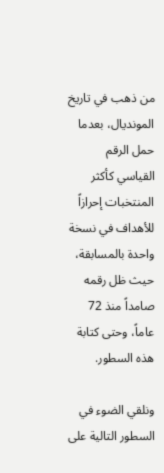من ذهب في تاريخ المونديال، بعدما حمل الرقم القياسي كأكثر المنتخبات إحرازاً للأهداف في نسخة واحدة بالمسابقة، حيث ظل رقمه صامداً منذ 72 عاماً، وحتى كتابة هذه السطور.

ونلقي الضوء في السطور التالية على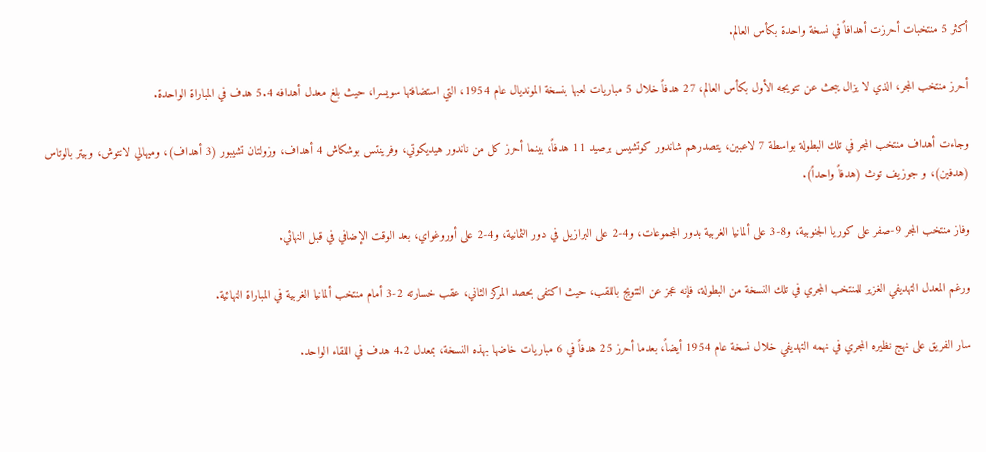أكثر 5 منتخبات أحرزت أهدافاً في نسخة واحدة بكأس العالم.

أحرز منتخب المجر، الذي لا يزال يبحث عن تتويجه الأول بكأس العالم، 27 هدفاً خلال 5 مباريات لعبها بنسخة المونديال عام 1954، التي استضافتها سويسرا، حيث بلغ معدل أهدافه 5.4 هدف في المباراة الواحدة.

وجاءت أهداف منتخب المجر في تلك البطولة بواسطة 7 لاعبين، يتصدرهم شاندور كوتشيس برصيد 11 هدفاً، بينما أحرز كل من ناندور هيديكوتي، وفرينتس بوشكاش 4 أهداف، وزولتان تشيبور (3 أهداف)، وميهالي لانتوش، وبيتر بالوتاس (هدفين)، و جوزيف توث (هدفاً واحداً).

وفاز منتخب المجر 9-صفر على كوريا الجنوبية، و8-3 على ألمانيا الغربية بدور المجموعات، و4-2 على البرازيل في دور الثمانية، و4-2 على أوروغواي، بعد الوقت الإضافي في قبل النهائي.

ورغم المعدل التهديفي الغزير للمنتخب المجري في تلك النسخة من البطولة، فإنه عجز عن التتويج باللقب، حيث اكتفى بحصد المركز الثاني، عقب خسارته 2-3 أمام منتخب ألمانيا الغربية في المباراة النهائية.

سار الفريق على نهج نظيره المجري في نهمه التهديفي خلال نسخة عام 1954 أيضاً، بعدما أحرز 25 هدفاً في 6 مباريات خاضها بهذه النسخة، بمعدل 4.2 هدف في اللقاء الواحد.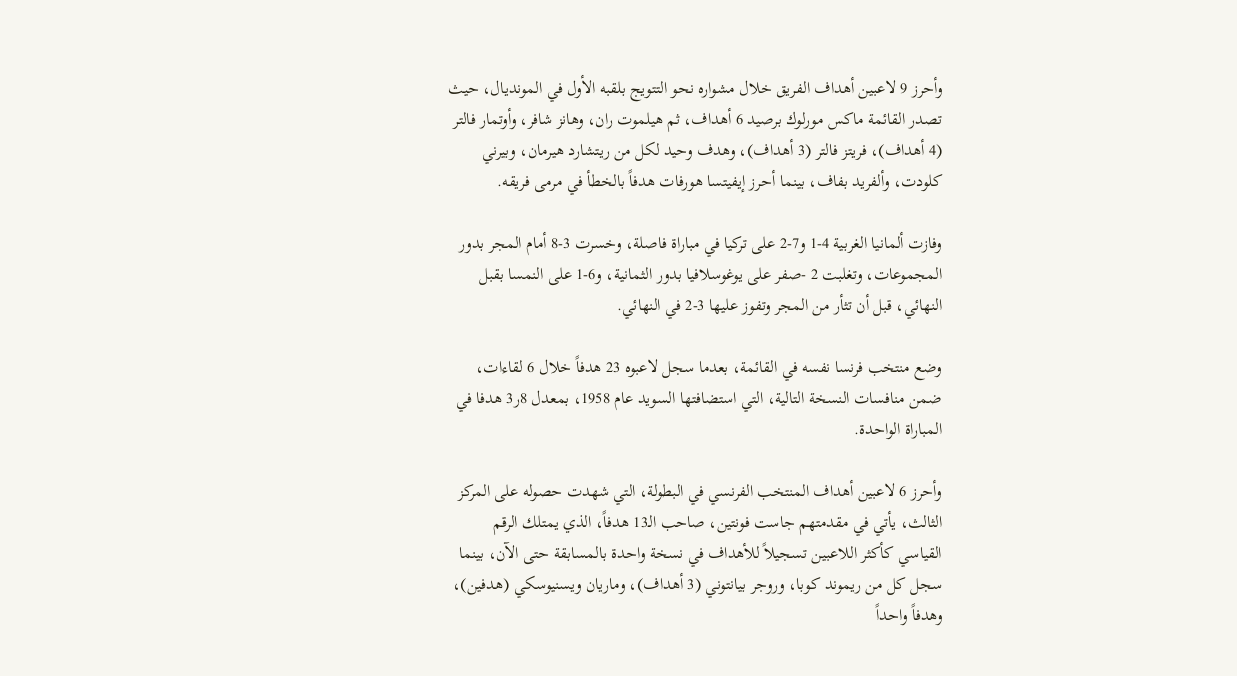وأحرز 9 لاعبين أهداف الفريق خلال مشواره نحو التتويج بلقبه الأول في المونديال، حيث تصدر القائمة ماكس مورلوك برصيد 6 أهداف، ثم هيلموت ران، وهانز شافر، وأوتمار فالتر (4 أهداف)، فريتز فالتر (3 أهداف)، وهدف وحيد لكل من ريتشارد هيرمان، وبيرني كلودت، وألفريد بفاف، بينما أحرز إيفيتسا هورفات هدفاً بالخطأ في مرمى فريقه.

وفازت ألمانيا الغربية 4-1 و7-2 على تركيا في مباراة فاصلة، وخسرت 3-8 أمام المجر بدور المجموعات، وتغلبت 2 -صفر على يوغوسلافيا بدور الثمانية، و6-1 على النمسا بقبل النهائي، قبل أن تثأر من المجر وتفوز عليها 3-2 في النهائي.

وضع منتخب فرنسا نفسه في القائمة، بعدما سجل لاعبوه 23 هدفاً خلال 6 لقاءات، ضمن منافسات النسخة التالية، التي استضافتها السويد عام 1958، بمعدل 8ر3 هدفا في المباراة الواحدة.

وأحرز 6 لاعبين أهداف المنتخب الفرنسي في البطولة، التي شهدت حصوله على المركز الثالث، يأتي في مقدمتهم جاست فونتين، صاحب الـ13 هدفاً، الذي يمتلك الرقم القياسي كأكثر اللاعبين تسجيلاً للأهداف في نسخة واحدة بالمسابقة حتى الآن، بينما سجل كل من ريموند كوبا، وروجر بيانتوني (3 أهداف)، وماريان ويسنيوسكي (هدفين)، وهدفاً واحداً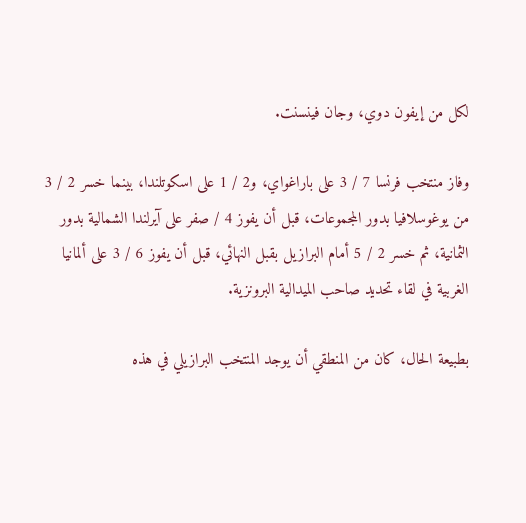لكل من إيفون دوي، وجان فينسنت.

وفاز منتخب فرنسا 7 / 3 على باراغواي، و2 / 1 على اسكوتلندا، بينما خسر 2 / 3 من يوغوسلافيا بدور المجموعات، قبل أن يفوز 4 / صفر على آيرلندا الشمالية بدور الثمانية، ثم خسر 2 / 5 أمام البرازيل بقبل النهائي، قبل أن يفوز 6 / 3 على ألمانيا الغربية في لقاء تحديد صاحب الميدالية البرونزية.

بطبيعة الحال، كان من المنطقي أن يوجد المنتخب البرازيلي في هذه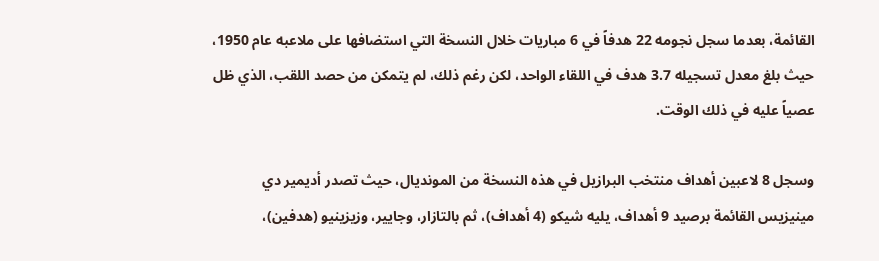القائمة، بعدما سجل نجومه 22 هدفاً في 6 مباريات خلال النسخة التي استضافها على ملاعبه عام 1950، حيث بلغ معدل تسجيله 3.7 هدف في اللقاء الواحد، لكن رغم ذلك، لم يتمكن من حصد اللقب، الذي ظل عصياً عليه في ذلك الوقت.

وسجل 8 لاعبين أهداف منتخب البرازيل في هذه النسخة من المونديال، حيث تصدر أديمير دي مينيزيس القائمة برصيد 9 أهداف، يليه شيكو (4 أهداف)، ثم بالتازار، وجايير، وزيزينيو (هدفين)،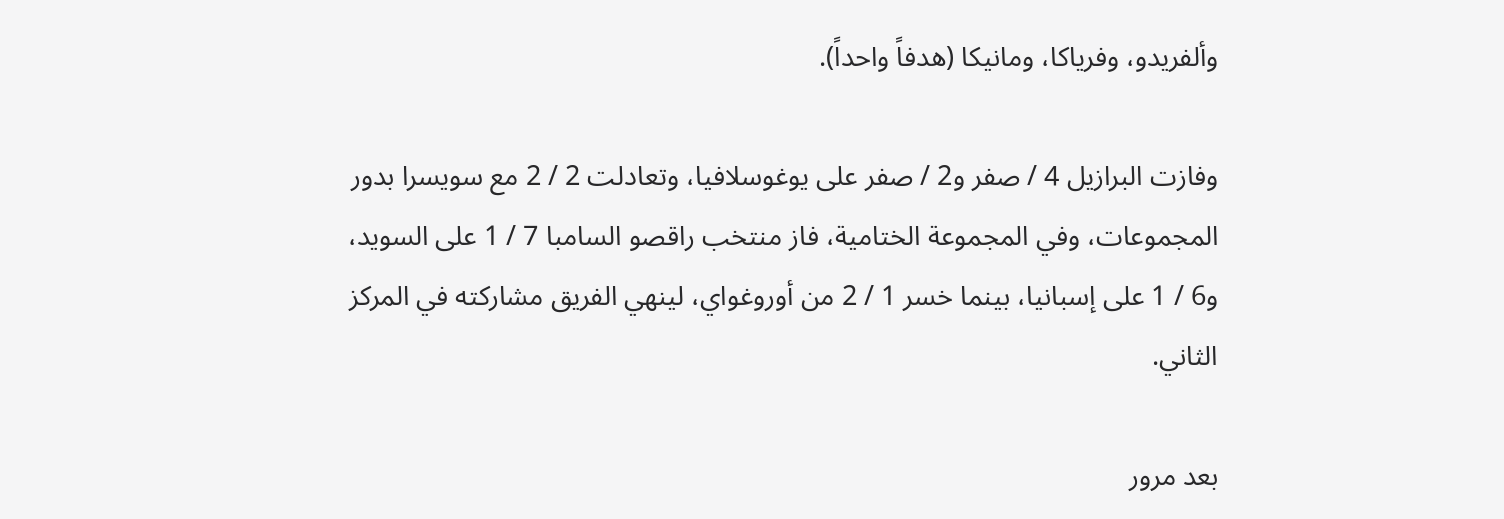وألفريدو، وفرياكا، ومانيكا (هدفاً واحداً).

وفازت البرازيل 4 / صفر و2 / صفر على يوغوسلافيا، وتعادلت 2 / 2 مع سويسرا بدور المجموعات، وفي المجموعة الختامية، فاز منتخب راقصو السامبا 7 / 1 على السويد، و6 / 1 على إسبانيا، بينما خسر 1 / 2 من أوروغواي، لينهي الفريق مشاركته في المركز الثاني.

بعد مرور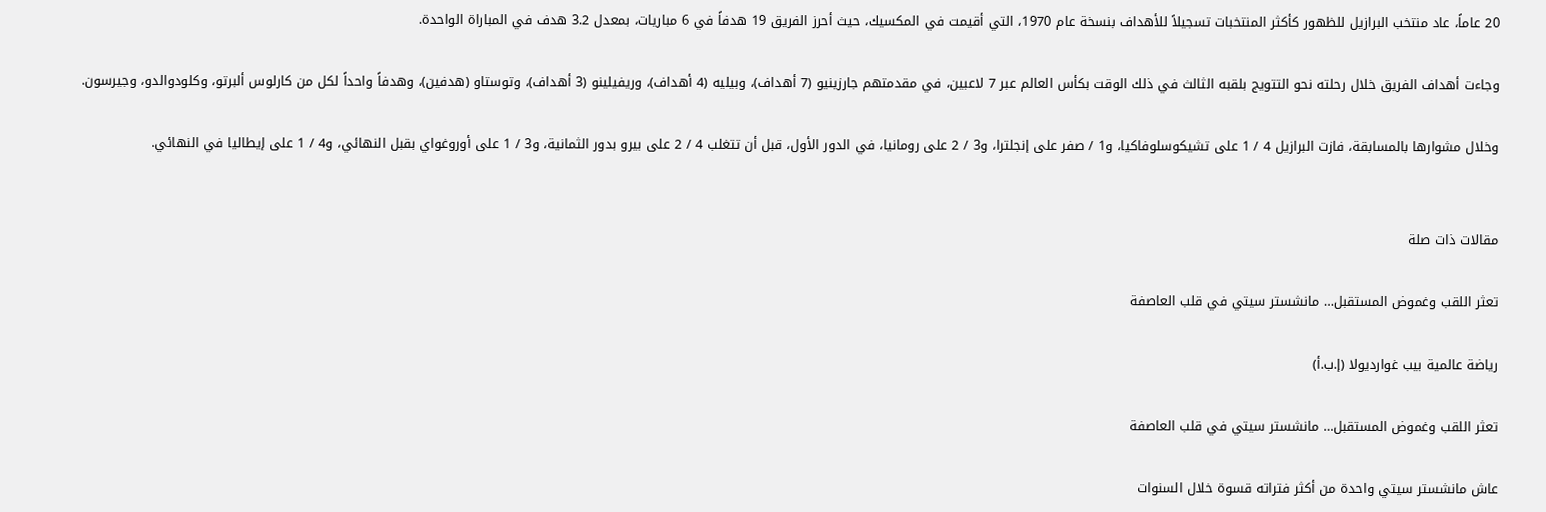20 عاماً، عاد منتخب البرازيل للظهور كأكثر المنتخبات تسجيلاً للأهداف بنسخة عام 1970، التي أقيمت في المكسيك، حيث أحرز الفريق 19 هدفاً في 6 مباريات، بمعدل 3.2 هدف في المباراة الواحدة.

وجاءت أهداف الفريق خلال رحلته نحو التتويج بلقبه الثالث في ذلك الوقت بكأس العالم عبر 7 لاعبين، في مقدمتهم جارزينيو (7 أهداف)، وبيليه (4 أهداف)، وريفيلينو (3 أهداف)، وتوستاو (هدفين)، وهدفاً واحداً لكل من كارلوس ألبرتو، وكلودوالدو، وجيرسون.

وخلال مشوارها بالمسابقة، فازت البرازيل 4 / 1 على تشيكوسلوفاكيا، و1 / صفر على إنجلترا، و3 / 2 على رومانيا، في الدور الأول، قبل أن تتغلب 4 / 2 على بيرو بدور الثمانية، و3 / 1 على أوروغواي بقبل النهائي، و4 / 1 على إيطاليا في النهائي.


مقالات ذات صلة

تعثر اللقب وغموض المستقبل… مانشستر سيتي في قلب العاصفة

رياضة عالمية بيب غوارديولا (إ.ب.أ)

تعثر اللقب وغموض المستقبل… مانشستر سيتي في قلب العاصفة

عاش مانشستر سيتي واحدة من أكثر فتراته قسوة خلال السنوات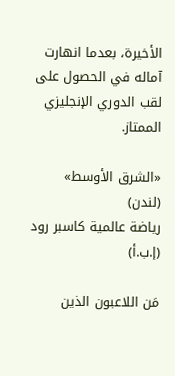الأخيرة، بعدما انهارت آماله في الحصول على لقب الدوري الإنجليزي الممتاز.

«الشرق الأوسط» (لندن)
رياضة عالمية كاسبر رود (إ.ب.أ)

مَن اللاعبون الذين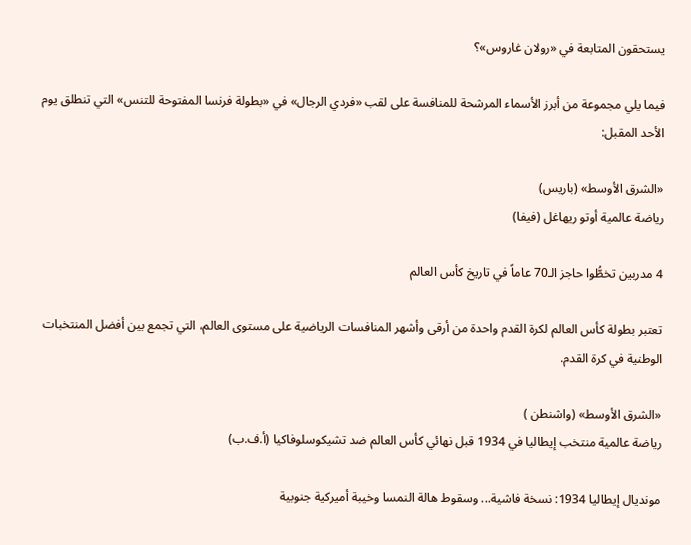يستحقون المتابعة في «رولان غاروس»؟

فيما يلي مجموعة من أبرز الأسماء المرشحة للمنافسة على لقب «فردي الرجال» في «بطولة فرنسا المفتوحة للتنس» التي تنطلق يوم الأحد المقبل:

«الشرق الأوسط» (باريس)
رياضة عالمية أوتو ريهاغل (فيفا)

4 مدربين تخطُّوا حاجز الـ70 عاماً في تاريخ كأس العالم

تعتبر بطولة كأس العالم لكرة القدم واحدة من أرقى وأشهر المنافسات الرياضية على مستوى العالم، التي تجمع بين أفضل المنتخبات الوطنية في كرة القدم.

«الشرق الأوسط» (واشنطن )
رياضة عالمية منتخب إيطاليا في 1934 قبل نهائي كأس العالم ضد تشيكوسلوفاكيا (أ.ف.ب)

مونديال إيطاليا 1934: نسخة فاشية... وسقوط هالة النمسا وخيبة أميركية جنوبية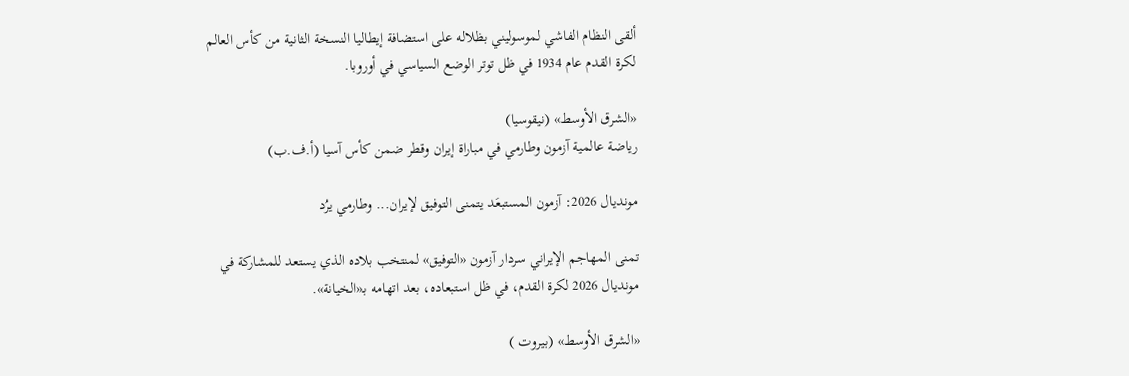ألقى النظام الفاشي لموسوليني بظلاله على استضافة إيطاليا النسخة الثانية من كأس العالم لكرة القدم عام 1934 في ظل توتر الوضع السياسي في أوروبا.

«الشرق الأوسط» (نيقوسيا)
رياضة عالمية آزمون وطارمي في مباراة إيران وقطر ضمن كأس آسيا (أ.ف.ب)

مونديال 2026: آزمون المستبعَد يتمنى التوفيق لإيران... وطارمي يرُد

تمنى المهاجم الإيراني سردار آزمون «التوفيق» لمنتخب بلاده الذي يستعد للمشاركة في مونديال 2026 لكرة القدم، في ظل استبعاده، بعد اتهامه بـ«الخيانة».

«الشرق الأوسط» (بيروت )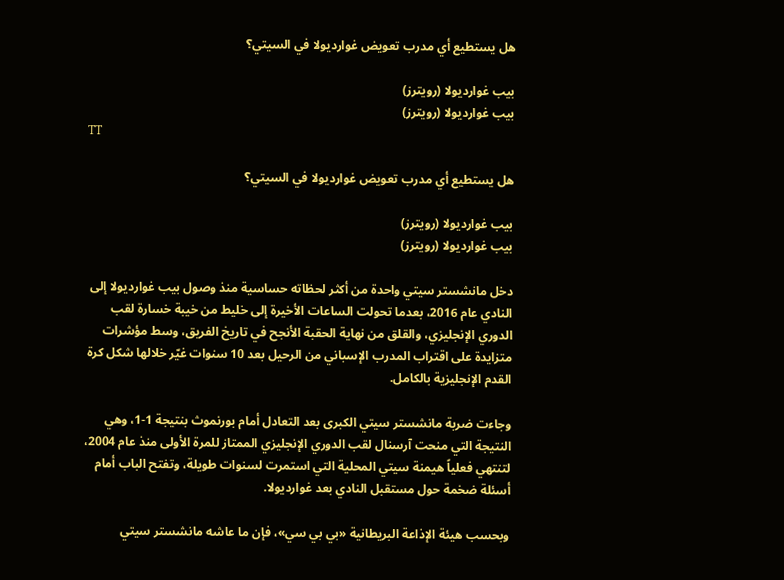هل يستطيع أي مدرب تعويض غوارديولا في السيتي؟

بيب غوارديولا (رويترز)
بيب غوارديولا (رويترز)
TT

هل يستطيع أي مدرب تعويض غوارديولا في السيتي؟

بيب غوارديولا (رويترز)
بيب غوارديولا (رويترز)

دخل مانشستر سيتي واحدة من أكثر لحظاته حساسية منذ وصول بيب غوارديولا إلى النادي عام 2016، بعدما تحولت الساعات الأخيرة إلى خليط من خيبة خسارة لقب الدوري الإنجليزي، والقلق من نهاية الحقبة الأنجح في تاريخ الفريق، وسط مؤشرات متزايدة على اقتراب المدرب الإسباني من الرحيل بعد 10 سنوات غيّر خلالها شكل كرة القدم الإنجليزية بالكامل.

وجاءت ضربة مانشستر سيتي الكبرى بعد التعادل أمام بورنموث بنتيجة 1-1، وهي النتيجة التي منحت آرسنال لقب الدوري الإنجليزي الممتاز للمرة الأولى منذ عام 2004، لتنتهي فعلياً هيمنة سيتي المحلية التي استمرت لسنوات طويلة، وتفتح الباب أمام أسئلة ضخمة حول مستقبل النادي بعد غوارديولا.

وبحسب هيئة الإذاعة البريطانية «بي بي سي»، فإن ما عاشه مانشستر سيتي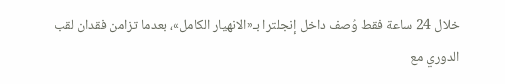خلال 24 ساعة فقط وُصف داخل إنجلترا بـ«الانهيار الكامل»، بعدما تزامن فقدان لقب الدوري مع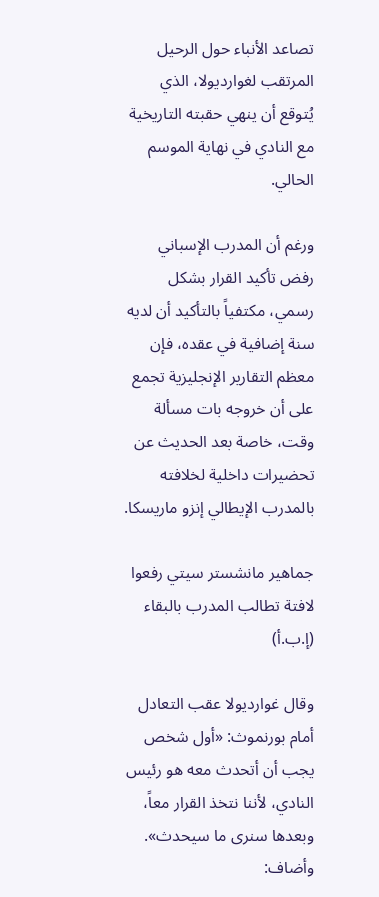تصاعد الأنباء حول الرحيل المرتقب لغوارديولا، الذي يُتوقع أن ينهي حقبته التاريخية مع النادي في نهاية الموسم الحالي.

ورغم أن المدرب الإسباني رفض تأكيد القرار بشكل رسمي، مكتفياً بالتأكيد أن لديه سنة إضافية في عقده، فإن معظم التقارير الإنجليزية تجمع على أن خروجه بات مسألة وقت، خاصة بعد الحديث عن تحضيرات داخلية لخلافته بالمدرب الإيطالي إنزو ماريسكا.

جماهير مانشستر سيتي رفعوا لافتة تطالب المدرب بالبقاء (إ.ب.أ)

وقال غوارديولا عقب التعادل أمام بورنموث: «أول شخص يجب أن أتحدث معه هو رئيس النادي، لأننا نتخذ القرار معاً، وبعدها سنرى ما سيحدث». وأضاف: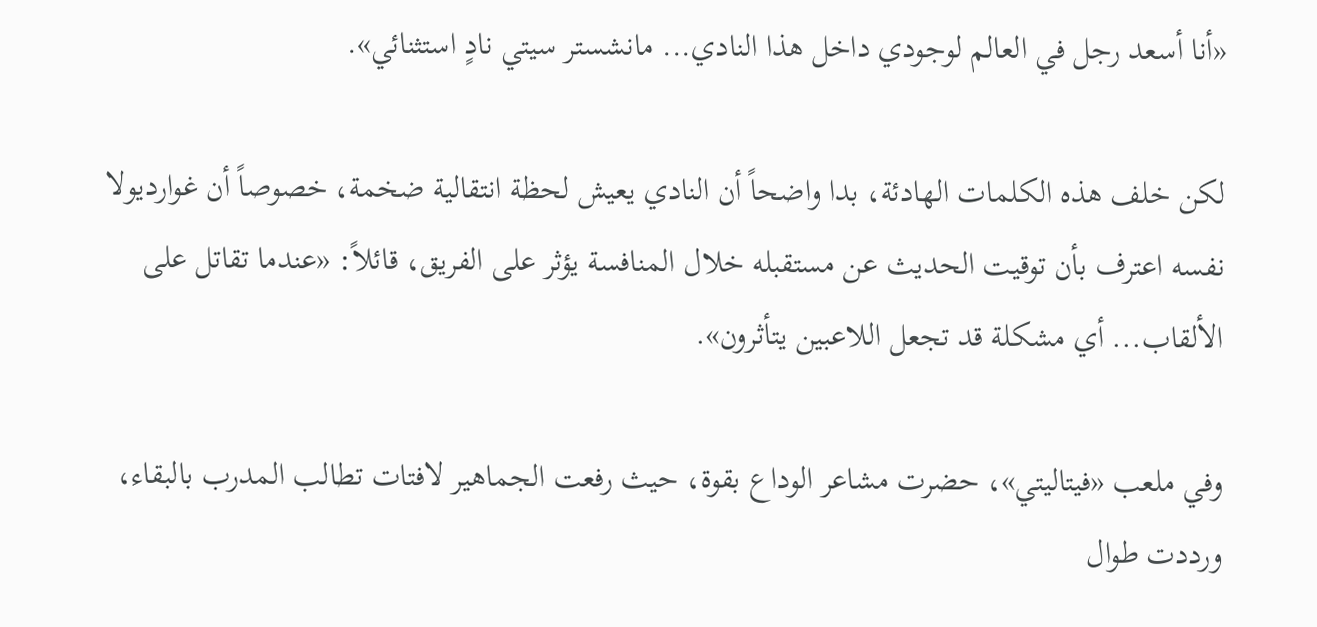«أنا أسعد رجل في العالم لوجودي داخل هذا النادي... مانشستر سيتي نادٍ استثنائي».

لكن خلف هذه الكلمات الهادئة، بدا واضحاً أن النادي يعيش لحظة انتقالية ضخمة، خصوصاً أن غوارديولا نفسه اعترف بأن توقيت الحديث عن مستقبله خلال المنافسة يؤثر على الفريق، قائلاً: «عندما تقاتل على الألقاب... أي مشكلة قد تجعل اللاعبين يتأثرون».

وفي ملعب «فيتاليتي»، حضرت مشاعر الوداع بقوة، حيث رفعت الجماهير لافتات تطالب المدرب بالبقاء، ورددت طوال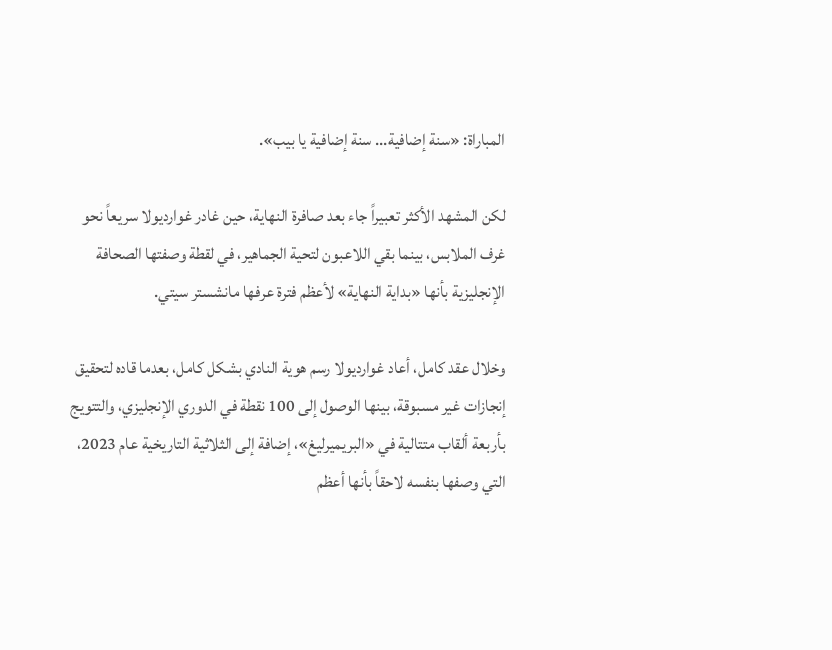المباراة: «سنة إضافية... سنة إضافية يا بيب».

لكن المشهد الأكثر تعبيراً جاء بعد صافرة النهاية، حين غادر غوارديولا سريعاً نحو غرف الملابس، بينما بقي اللاعبون لتحية الجماهير، في لقطة وصفتها الصحافة الإنجليزية بأنها «بداية النهاية» لأعظم فترة عرفها مانشستر سيتي.

وخلال عقد كامل، أعاد غوارديولا رسم هوية النادي بشكل كامل، بعدما قاده لتحقيق إنجازات غير مسبوقة، بينها الوصول إلى 100 نقطة في الدوري الإنجليزي، والتتويج بأربعة ألقاب متتالية في «البريميرليغ»، إضافة إلى الثلاثية التاريخية عام 2023، التي وصفها بنفسه لاحقاً بأنها أعظم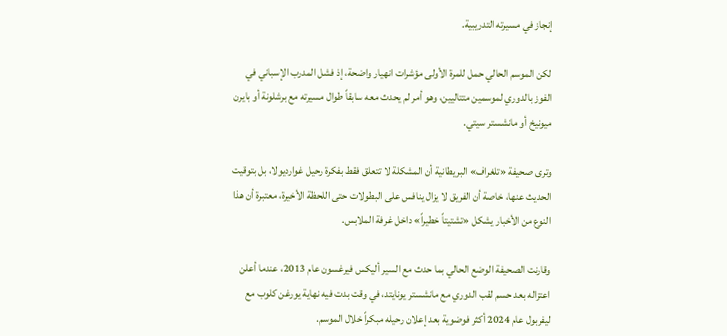إنجاز في مسيرته التدريبية.

لكن الموسم الحالي حمل للمرة الأولى مؤشرات انهيار واضحة، إذ فشل المدرب الإسباني في الفوز بالدوري لموسمين متتاليين، وهو أمر لم يحدث معه سابقاً طوال مسيرته مع برشلونة أو بايرن ميونيخ أو مانشستر سيتي.

وترى صحيفة «تلغراف» البريطانية أن المشكلة لا تتعلق فقط بفكرة رحيل غوارديولا، بل بتوقيت الحديث عنها، خاصة أن الفريق لا يزال ينافس على البطولات حتى اللحظة الأخيرة، معتبرة أن هذا النوع من الأخبار يشكل «تشتيتاً خطيراً» داخل غرفة الملابس.

وقارنت الصحيفة الوضع الحالي بما حدث مع السير أليكس فيرغسون عام 2013، عندما أعلن اعتزاله بعد حسم لقب الدوري مع مانشستر يونايتد، في وقت بدت فيه نهاية يورغن كلوب مع ليفربول عام 2024 أكثر فوضوية بعد إعلان رحيله مبكراً خلال الموسم.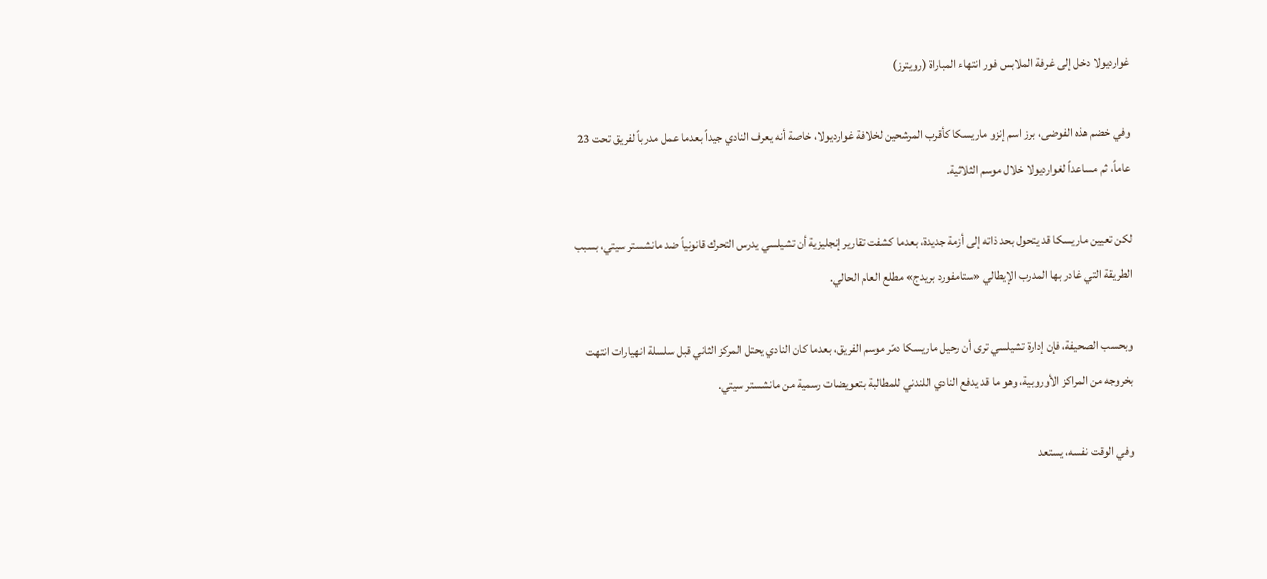غوارديولا دخل إلى غرفة الملابس فور انتهاء المباراة (رويترز)

وفي خضم هذه الفوضى، برز اسم إنزو ماريسكا كأقرب المرشحين لخلافة غوارديولا، خاصة أنه يعرف النادي جيداً بعدما عمل مدرباً لفريق تحت 23 عاماً، ثم مساعداً لغوارديولا خلال موسم الثلاثية.

لكن تعيين ماريسكا قد يتحول بحد ذاته إلى أزمة جديدة، بعدما كشفت تقارير إنجليزية أن تشيلسي يدرس التحرك قانونياً ضد مانشستر سيتي، بسبب الطريقة التي غادر بها المدرب الإيطالي «ستامفورد بريدج» مطلع العام الحالي.

وبحسب الصحيفة، فإن إدارة تشيلسي ترى أن رحيل ماريسكا دمّر موسم الفريق، بعدما كان النادي يحتل المركز الثاني قبل سلسلة انهيارات انتهت بخروجه من المراكز الأوروبية، وهو ما قد يدفع النادي اللندني للمطالبة بتعويضات رسمية من مانشستر سيتي.

وفي الوقت نفسه، يستعد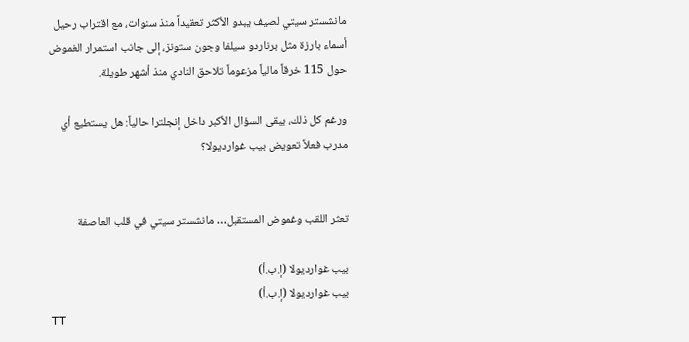مانشستر سيتي لصيف يبدو الأكثر تعقيداً منذ سنوات، مع اقتراب رحيل أسماء بارزة مثل برناردو سيلفا وجون ستونز، إلى جانب استمرار الغموض حول 115 خرقاً مالياً مزعوماً تلاحق النادي منذ أشهر طويلة.

ورغم كل ذلك، يبقى السؤال الأكبر داخل إنجلترا حالياً: هل يستطيع أي مدرب فعلاً تعويض بيب غوارديولا؟


تعثر اللقب وغموض المستقبل… مانشستر سيتي في قلب العاصفة

بيب غوارديولا (إ.ب.أ)
بيب غوارديولا (إ.ب.أ)
TT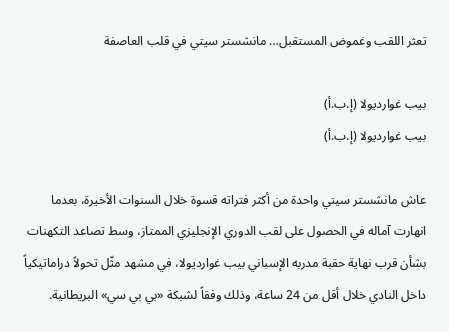تعثر اللقب وغموض المستقبل… مانشستر سيتي في قلب العاصفة

بيب غوارديولا (إ.ب.أ)
بيب غوارديولا (إ.ب.أ)

عاش مانشستر سيتي واحدة من أكثر فتراته قسوة خلال السنوات الأخيرة، بعدما انهارت آماله في الحصول على لقب الدوري الإنجليزي الممتاز، وسط تصاعد التكهنات بشأن قرب نهاية حقبة مدربه الإسباني بيب غوارديولا، في مشهد مثّل تحولاً دراماتيكياً داخل النادي خلال أقل من 24 ساعة، وذلك وفقاً لشبكة «بي بي سي» البريطانية.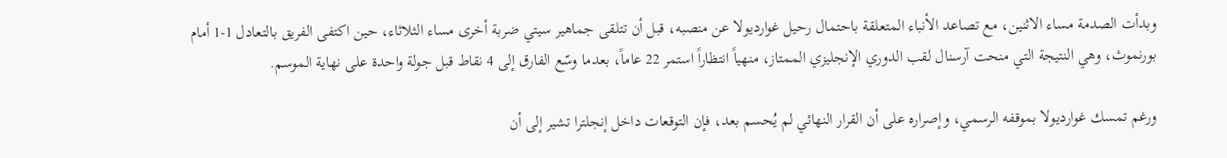وبدأت الصدمة مساء الاثنين، مع تصاعد الأنباء المتعلقة باحتمال رحيل غوارديولا عن منصبه، قبل أن تتلقى جماهير سيتي ضربة أخرى مساء الثلاثاء، حين اكتفى الفريق بالتعادل 1-1 أمام بورنموث، وهي النتيجة التي منحت آرسنال لقب الدوري الإنجليزي الممتاز، منهياً انتظاراً استمر 22 عاماً، بعدما وسّع الفارق إلى 4 نقاط قبل جولة واحدة على نهاية الموسم.

ورغم تمسك غوارديولا بموقفه الرسمي، وإصراره على أن القرار النهائي لم يُحسم بعد، فإن التوقعات داخل إنجلترا تشير إلى أن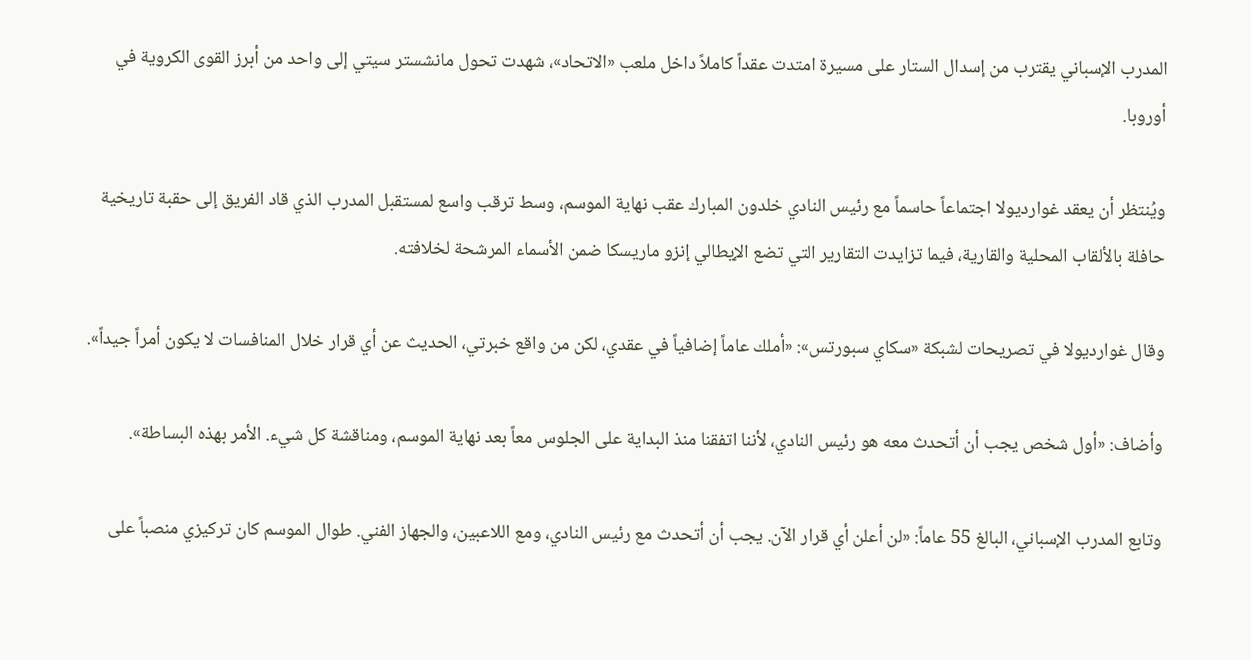المدرب الإسباني يقترب من إسدال الستار على مسيرة امتدت عقداً كاملاً داخل ملعب «الاتحاد»، شهدت تحول مانشستر سيتي إلى واحد من أبرز القوى الكروية في أوروبا.

ويُنتظر أن يعقد غوارديولا اجتماعاً حاسماً مع رئيس النادي خلدون المبارك عقب نهاية الموسم، وسط ترقب واسع لمستقبل المدرب الذي قاد الفريق إلى حقبة تاريخية حافلة بالألقاب المحلية والقارية، فيما تزايدت التقارير التي تضع الإيطالي إنزو ماريسكا ضمن الأسماء المرشحة لخلافته.

وقال غوارديولا في تصريحات لشبكة «سكاي سبورتس»: «أملك عاماً إضافياً في عقدي، لكن من واقع خبرتي، الحديث عن أي قرار خلال المنافسات لا يكون أمراً جيداً».

وأضاف: «أول شخص يجب أن أتحدث معه هو رئيس النادي، لأننا اتفقنا منذ البداية على الجلوس معاً بعد نهاية الموسم، ومناقشة كل شيء. الأمر بهذه البساطة».

وتابع المدرب الإسباني، البالغ 55 عاماً: «لن أعلن أي قرار الآن. يجب أن أتحدث مع رئيس النادي، ومع اللاعبين، والجهاز الفني. طوال الموسم كان تركيزي منصباً على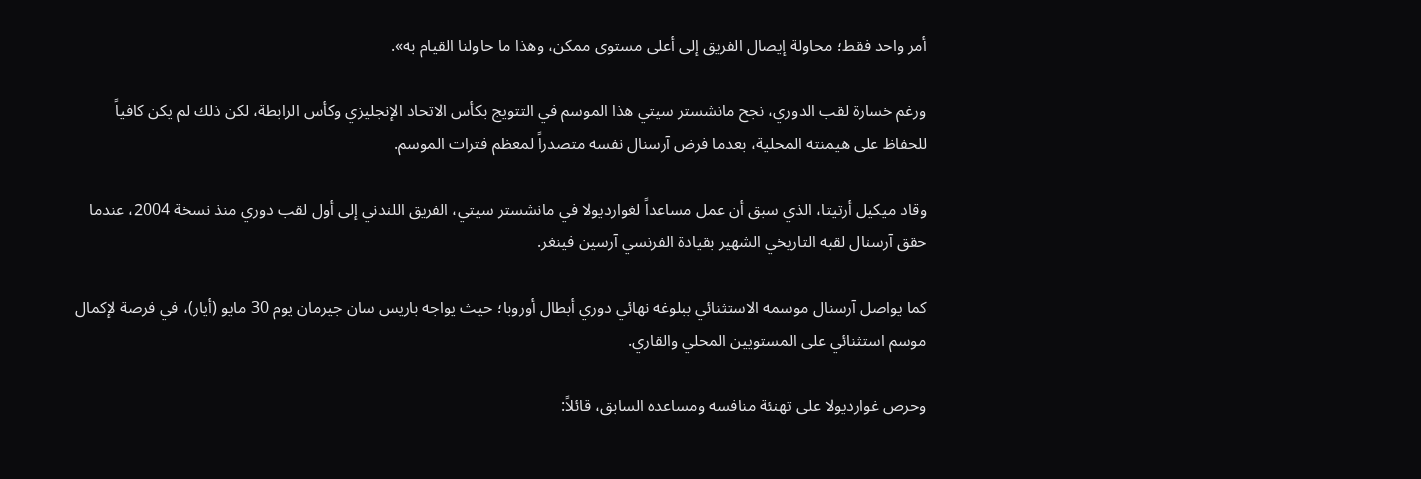أمر واحد فقط؛ محاولة إيصال الفريق إلى أعلى مستوى ممكن، وهذا ما حاولنا القيام به».

ورغم خسارة لقب الدوري، نجح مانشستر سيتي هذا الموسم في التتويج بكأس الاتحاد الإنجليزي وكأس الرابطة، لكن ذلك لم يكن كافياً للحفاظ على هيمنته المحلية، بعدما فرض آرسنال نفسه متصدراً لمعظم فترات الموسم.

وقاد ميكيل أرتيتا، الذي سبق أن عمل مساعداً لغوارديولا في مانشستر سيتي، الفريق اللندني إلى أول لقب دوري منذ نسخة 2004، عندما حقق آرسنال لقبه التاريخي الشهير بقيادة الفرنسي آرسين فينغر.

كما يواصل آرسنال موسمه الاستثنائي ببلوغه نهائي دوري أبطال أوروبا؛ حيث يواجه باريس سان جيرمان يوم 30 مايو (أيار)، في فرصة لإكمال موسم استثنائي على المستويين المحلي والقاري.

وحرص غوارديولا على تهنئة منافسه ومساعده السابق، قائلاً: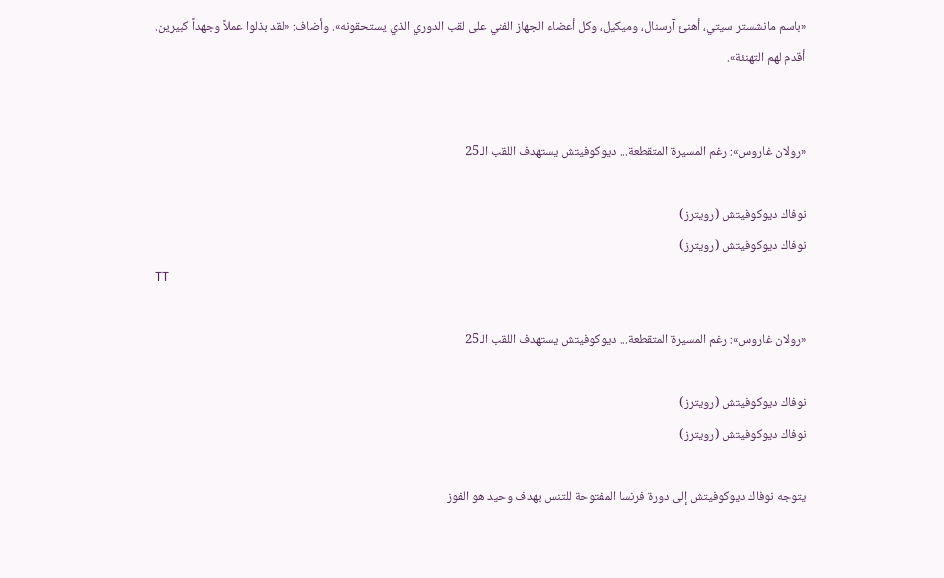«باسم مانشستر سيتي، أهنئ آرسنال، وميكيل، وكل أعضاء الجهاز الفني على لقب الدوري الذي يستحقونه». وأضاف: «لقد بذلوا عملاً وجهداً كبيرين. أقدم لهم التهنئة».


«رولان غاروس»: رغم المسيرة المتقطعة... ديوكوفيتش يستهدف اللقب الـ25

نوفاك ديوكوفيتش (رويترز)
نوفاك ديوكوفيتش (رويترز)
TT

«رولان غاروس»: رغم المسيرة المتقطعة... ديوكوفيتش يستهدف اللقب الـ25

نوفاك ديوكوفيتش (رويترز)
نوفاك ديوكوفيتش (رويترز)

يتوجه نوفاك ديوكوفيتش إلى دورة فرنسا المفتوحة للتنس بهدف وحيد هو الفوز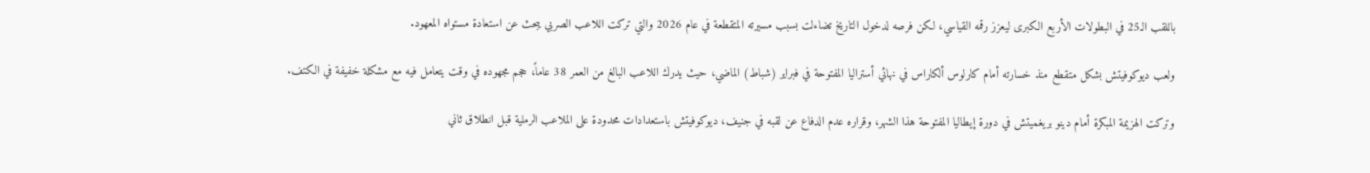باللقب الـ25 في البطولات الأربع الكبرى ليعزز رقمه القياسي، لكن فرصه لدخول التاريخ تضاءلت بسبب مسيرته المتقطعة في عام 2026 والتي تركت اللاعب الصربي يبحث عن استعادة مستواه المعهود.

ولعب ديوكوفيتش بشكل متقطع منذ خسارته أمام كارلوس ألكاراس في نهائي أستراليا المفتوحة في فبراير (شباط) الماضي، حيث يدرك اللاعب البالغ من العمر 38 عاماً، حجم مجهوده في وقت يتعامل فيه مع مشكلة خفيفة في الكتف.

وتركت الهزيمة المبكرة أمام دينو بريغميتش في دورة إيطاليا المفتوحة هذا الشهر، وقراره عدم الدفاع عن لقبه في جنيف، ديوكوفيتش باستعدادات محدودة على الملاعب الرملية قبل انطلاق ثاني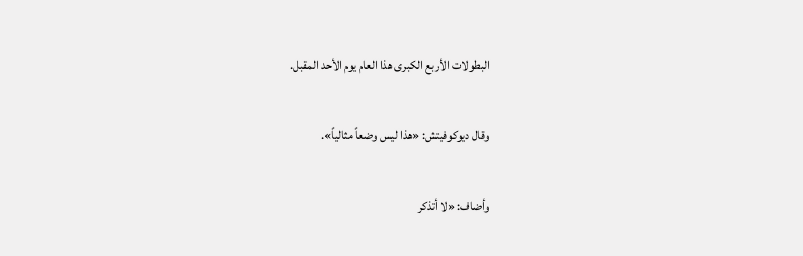البطولات الأربع الكبرى هذا العام يوم الأحد المقبل.

وقال ديوكوفيتش: «هذا ليس وضعاً مثالياً».

وأضاف: «لا أتذكر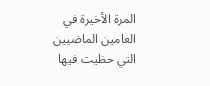المرة الأخيرة في العامين الماضيين التي حظيت فيها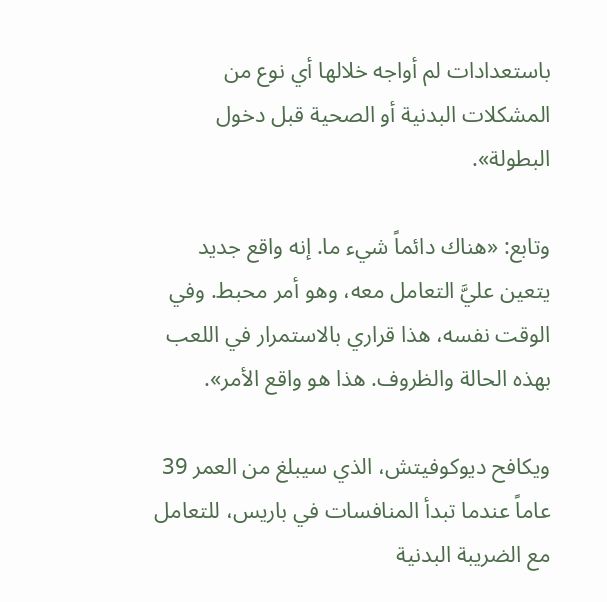باستعدادات لم أواجه خلالها أي نوع من المشكلات البدنية أو الصحية قبل دخول البطولة».

وتابع: «هناك دائماً شيء ما. إنه واقع جديد يتعين عليَّ التعامل معه، وهو أمر محبط. وفي الوقت نفسه، هذا قراري بالاستمرار في اللعب بهذه الحالة والظروف. هذا هو واقع الأمر».

ويكافح ديوكوفيتش، الذي سيبلغ من العمر 39 عاماً عندما تبدأ المنافسات في باريس، للتعامل مع الضريبة البدنية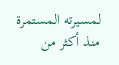لمسيرته المستمرة منذ أكثر من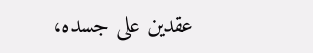عقدين على جسده،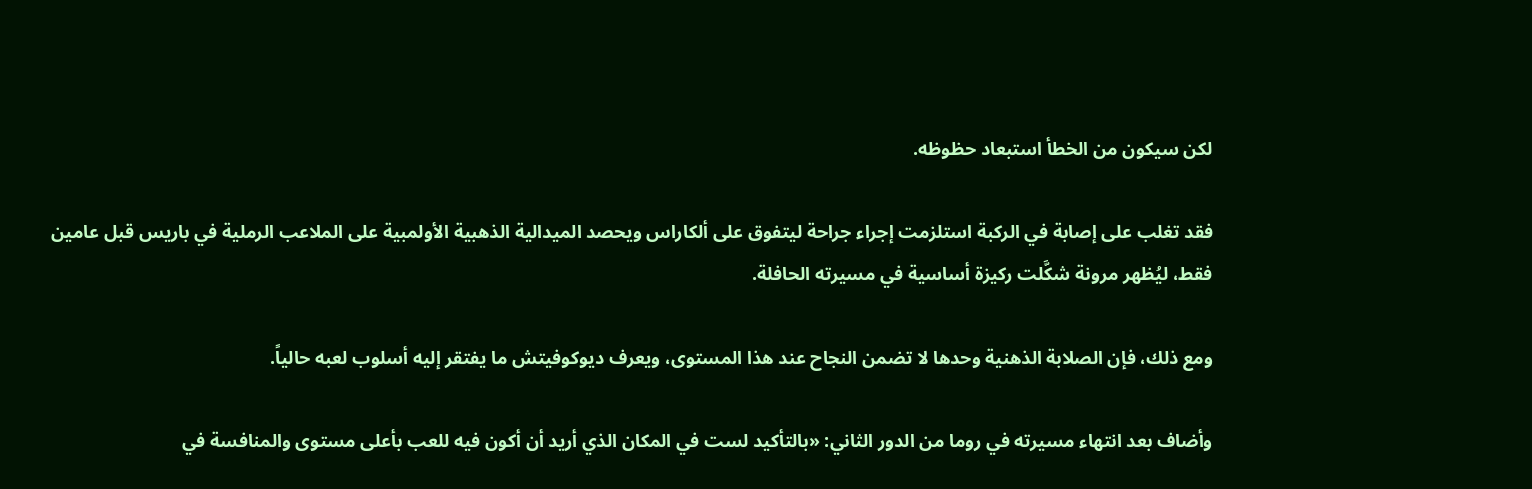لكن سيكون من الخطأ استبعاد حظوظه.

فقد تغلب على إصابة في الركبة استلزمت إجراء جراحة ليتفوق على ألكاراس ويحصد الميدالية الذهبية الأولمبية على الملاعب الرملية في باريس قبل عامين فقط، ليُظهر مرونة شكَّلت ركيزة أساسية في مسيرته الحافلة.

ومع ذلك، فإن الصلابة الذهنية وحدها لا تضمن النجاح عند هذا المستوى، ويعرف ديوكوفيتش ما يفتقر إليه أسلوب لعبه حالياً.

وأضاف بعد انتهاء مسيرته في روما من الدور الثاني: «بالتأكيد لست في المكان الذي أريد أن أكون فيه للعب بأعلى مستوى والمنافسة في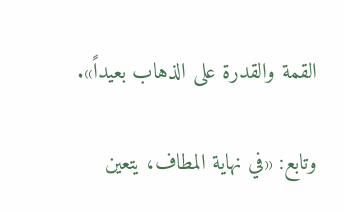القمة والقدرة على الذهاب بعيداً».

وتابع: «في نهاية المطاف، يتعين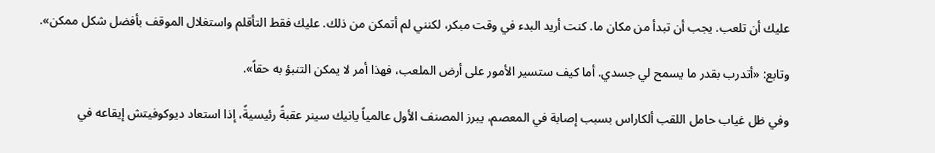عليك أن تلعب. يجب أن تبدأ من مكان ما. كنت أريد البدء في وقت مبكر، لكنني لم أتمكن من ذلك. عليك فقط التأقلم واستغلال الموقف بأفضل شكل ممكن».

وتابع: «أتدرب بقدر ما يسمح لي جسدي. أما كيف ستسير الأمور على أرض الملعب، فهذا أمر لا يمكن التنبؤ به حقاً».

وفي ظل غياب حامل اللقب ألكاراس بسبب إصابة في المعصم، يبرز المصنف الأول عالمياً يانيك سينر عقبةً رئيسيةً، إذا استعاد ديوكوفيتش إيقاعه في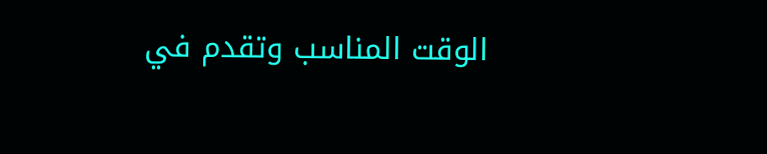الوقت المناسب وتقدم في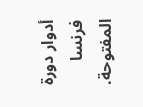أدوار دورة فرنسا المفتوحة.